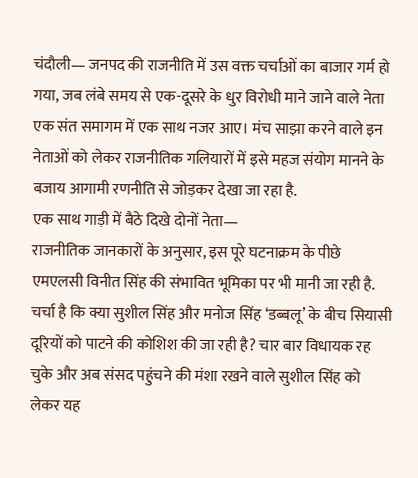चंदौली— जनपद की राजनीति में उस वक्त चर्चाओं का बाजार गर्म हो गया, जब लंबे समय से एक-दूसरे के धुर विरोधी माने जाने वाले नेता एक संत समागम में एक साथ नजर आए। मंच साझा करने वाले इन नेताओं को लेकर राजनीतिक गलियारों में इसे महज संयोग मानने के बजाय आगामी रणनीति से जोड़कर देखा जा रहा है.
एक साथ गाड़ी में बैठे दिखे दोनों नेता—
राजनीतिक जानकारों के अनुसार, इस पूरे घटनाक्रम के पीछे एमएलसी विनीत सिंह की संभावित भूमिका पर भी मानी जा रही है. चर्चा है कि क्या सुशील सिंह और मनोज सिंह ‘डब्बलू’ के बीच सियासी दूरियों को पाटने की कोशिश की जा रही है? चार बार विधायक रह चुके और अब संसद पहुंचने की मंशा रखने वाले सुशील सिंह को लेकर यह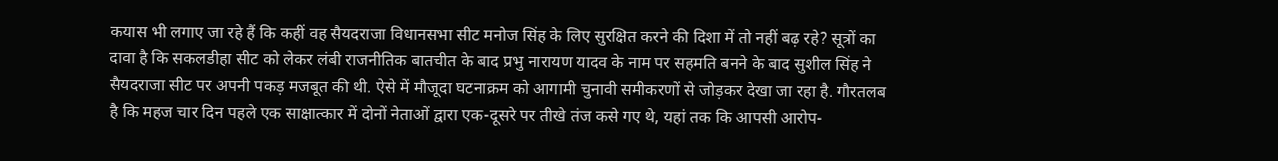कयास भी लगाए जा रहे हैं कि कहीं वह सैयदराजा विधानसभा सीट मनोज सिंह के लिए सुरक्षित करने की दिशा में तो नहीं बढ़ रहे? सूत्रों का दावा है कि सकलडीहा सीट को लेकर लंबी राजनीतिक बातचीत के बाद प्रभु नारायण यादव के नाम पर सहमति बनने के बाद सुशील सिंह ने सैयदराजा सीट पर अपनी पकड़ मजबूत की थी. ऐसे में मौजूदा घटनाक्रम को आगामी चुनावी समीकरणों से जोड़कर देखा जा रहा है. गौरतलब है कि महज चार दिन पहले एक साक्षात्कार में दोनों नेताओं द्वारा एक-दूसरे पर तीखे तंज कसे गए थे, यहां तक कि आपसी आरोप-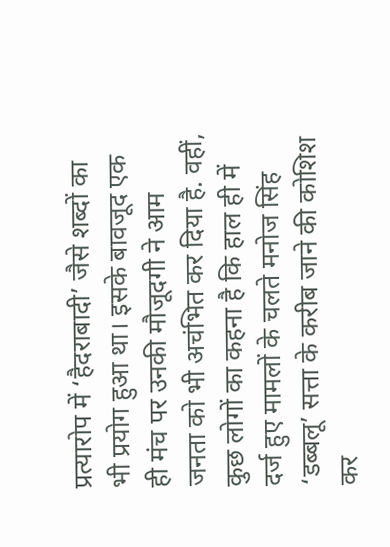प्रत्यारोप में ‘हैदराबादी’ जैसे शब्दों का भी प्रयोग हुआ था। इसके बावजूद एक ही मंच पर उनकी मौजूदगी ने आम जनता को भी अचंभित कर दिया है. वहीं, कुछ लोगों का कहना है कि हाल ही में दर्ज हुए मामलों के चलते मनोज सिंह ‘डब्बलू’ सत्ता के करीब जाने की कोशिश कर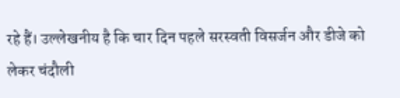रहे हैं। उल्लेखनीय है कि चार दिन पहले सरस्वती विसर्जन और डीजे को लेकर चंदौली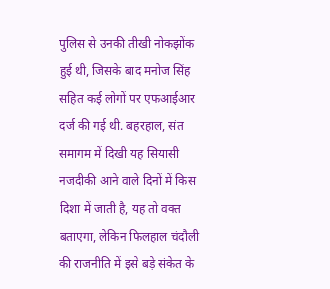पुलिस से उनकी तीखी नोकझोंक हुई थी, जिसके बाद मनोज सिंह सहित कई लोगों पर एफआईआर दर्ज की गई थी. बहरहाल, संत समागम में दिखी यह सियासी नजदीकी आने वाले दिनों में किस दिशा में जाती है, यह तो वक्त बताएगा, लेकिन फिलहाल चंदौली की राजनीति में इसे बड़े संकेत के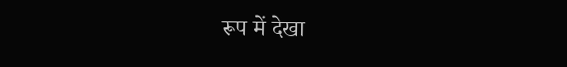रूप में देखा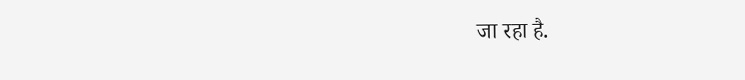जा रहा है.